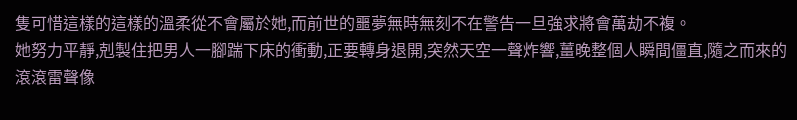隻可惜這樣的這樣的溫柔從不會屬於她,而前世的噩夢無時無刻不在警告一旦強求將會萬劫不複。
她努力平靜,剋製住把男人一腳踹下床的衝動,正要轉身退開,突然天空一聲炸響,薑晚整個人瞬間僵直,隨之而來的滾滾雷聲像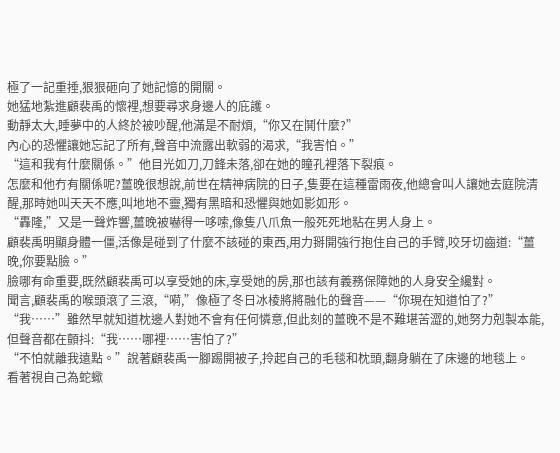極了一記重捶,狠狠砸向了她記憶的開關。
她猛地紮進顧裴禹的懷裡,想要尋求身邊人的庇護。
動靜太大,睡夢中的人終於被吵醒,他滿是不耐煩,“你又在鬨什麼?”
內心的恐懼讓她忘記了所有,聲音中流露出軟弱的渴求,“我害怕。”
“這和我有什麼關係。”他目光如刀,刀鋒未落,卻在她的瞳孔裡落下裂痕。
怎麼和他冇有關係呢?薑晚很想說,前世在精神病院的日子,隻要在這種雷雨夜,他總會叫人讓她去庭院清醒,那時她叫天天不應,叫地地不靈,獨有黑暗和恐懼與她如影如形。
“轟隆,”又是一聲炸響,薑晚被嚇得一哆嗦,像隻八爪魚一般死死地粘在男人身上。
顧裴禹明顯身體一僵,活像是碰到了什麼不該碰的東西,用力掰開強行抱住自己的手臂,咬牙切齒道:“薑晚,你要點臉。”
臉哪有命重要,既然顧裴禹可以享受她的床,享受她的房,那也該有義務保障她的人身安全纔對。
聞言,顧裴禹的喉頭滾了三滾,“嗬,”像極了冬日冰棱將將融化的聲音——“你現在知道怕了?”
“我……”雖然早就知道枕邊人對她不會有任何憐意,但此刻的薑晚不是不難堪苦澀的,她努力剋製本能,但聲音都在顫抖:“我……哪裡……害怕了?”
“不怕就離我遠點。”說著顧裴禹一腳踢開被子,拎起自己的毛毯和枕頭,翻身躺在了床邊的地毯上。
看著視自己為蛇蠍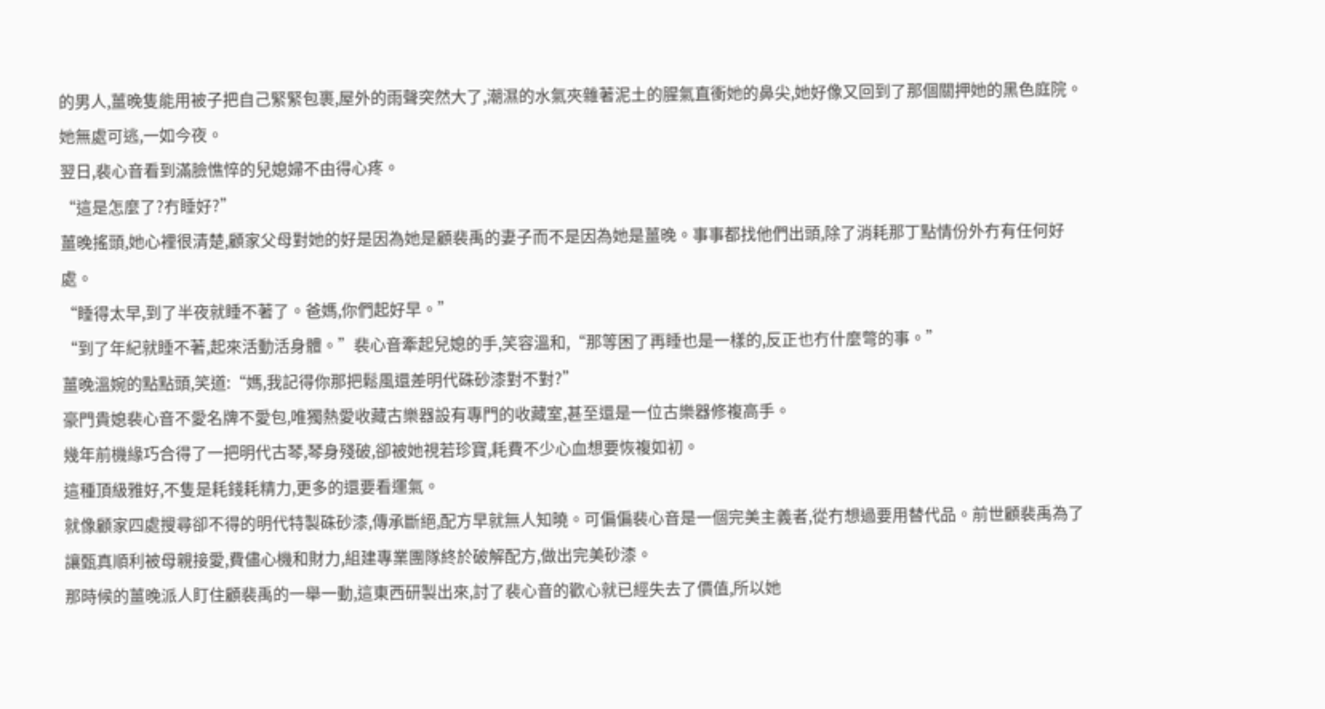的男人,薑晚隻能用被子把自己緊緊包裹,屋外的雨聲突然大了,潮濕的水氣夾雜著泥土的腥氣直衝她的鼻尖,她好像又回到了那個關押她的黑色庭院。
她無處可逃,一如今夜。
翌日,裴心音看到滿臉憔悴的兒媳婦不由得心疼。
“這是怎麼了?冇睡好?”
薑晚搖頭,她心裡很清楚,顧家父母對她的好是因為她是顧裴禹的妻子而不是因為她是薑晚。事事都找他們出頭,除了消耗那丁點情份外冇有任何好處。
“睡得太早,到了半夜就睡不著了。爸媽,你們起好早。”
“到了年紀就睡不著,起來活動活身體。”裴心音牽起兒媳的手,笑容溫和,“那等困了再睡也是一樣的,反正也冇什麼彆的事。”
薑晚溫婉的點點頭,笑道:“媽,我記得你那把鬆風還差明代硃砂漆對不對?”
豪門貴媳裴心音不愛名牌不愛包,唯獨熱愛收藏古樂器設有專門的收藏室,甚至還是一位古樂器修複高手。
幾年前機緣巧合得了一把明代古琴,琴身殘破,卻被她視若珍寶,耗費不少心血想要恢複如初。
這種頂級雅好,不隻是耗錢耗精力,更多的還要看運氣。
就像顧家四處搜尋卻不得的明代特製硃砂漆,傳承斷絕,配方早就無人知曉。可偏偏裴心音是一個完美主義者,從冇想過要用替代品。前世顧裴禹為了讓甄真順利被母親接愛,費儘心機和財力,組建專業團隊終於破解配方,做出完美砂漆。
那時候的薑晚派人盯住顧裴禹的一舉一動,這東西研製出來,討了裴心音的歡心就已經失去了價值,所以她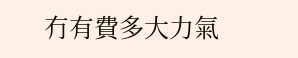冇有費多大力氣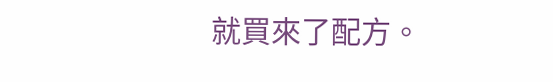就買來了配方。